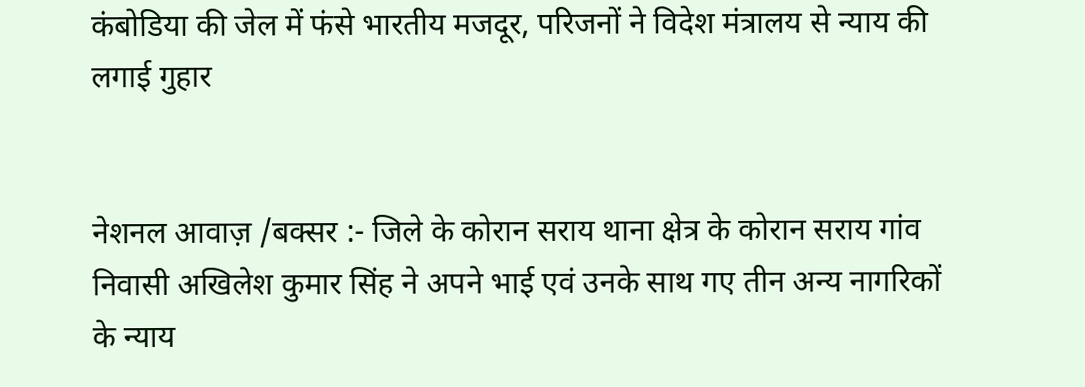कंबोडिया की जेल में फंसे भारतीय मजदूर, परिजनों ने विदेश मंत्रालय से न्याय की लगाई गुहार


नेशनल आवाज़ /बक्सर :- जिले के कोरान सराय थाना क्षेत्र के कोरान सराय गांव निवासी अखिलेश कुमार सिंह ने अपने भाई एवं उनके साथ गए तीन अन्य नागरिकों के न्याय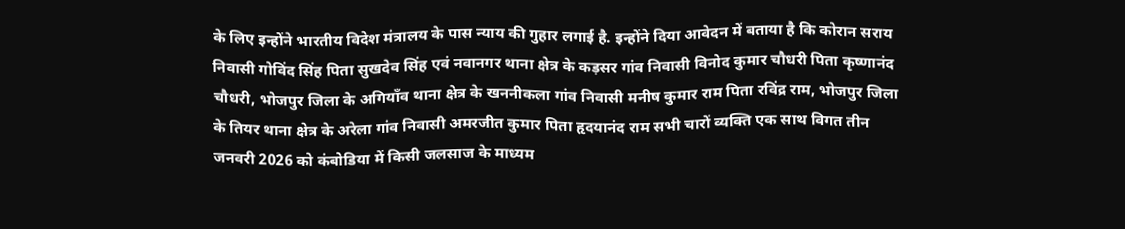के लिए इन्होंने भारतीय विदेश मंत्रालय के पास न्याय की गुहार लगाई है. इन्होंने दिया आवेदन में बताया है कि कोरान सराय निवासी गोविंद सिंह पिता सुखदेव सिंह एवं नवानगर थाना क्षेत्र के कड़सर गांव निवासी विनोद कुमार चौधरी पिता कृष्णानंद चौधरी, भोजपुर जिला के अगियाँव थाना क्षेत्र के खननीकला गांव निवासी मनीष कुमार राम पिता रविंद्र राम, भोजपुर जिला के तियर थाना क्षेत्र के अरेला गांव निवासी अमरजीत कुमार पिता हृदयानंद राम सभी चारों व्यक्ति एक साथ विगत तीन जनवरी 2026 को कंबोडिया में किसी जलसाज के माध्यम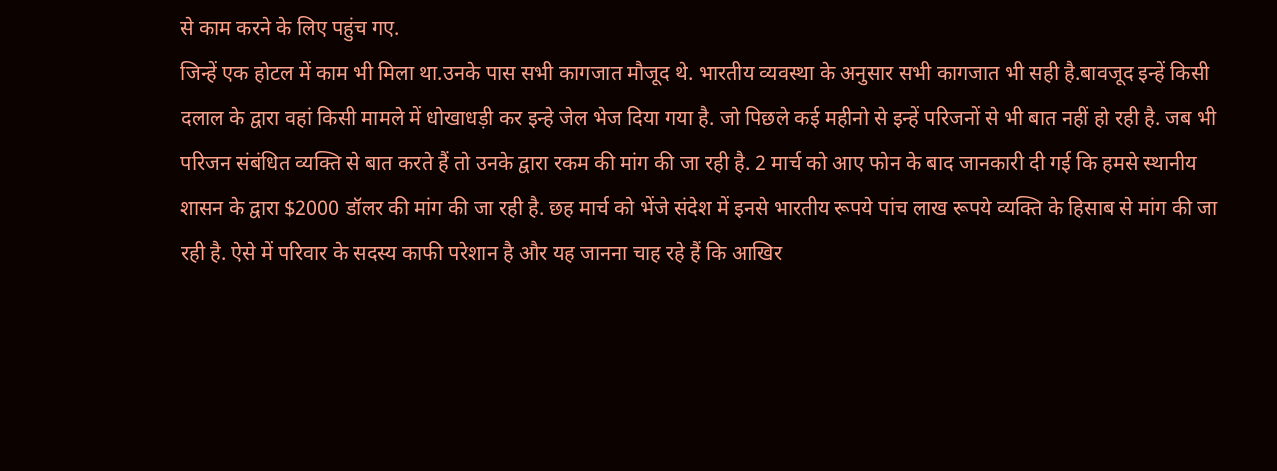से काम करने के लिए पहुंच गए.
जिन्हें एक होटल में काम भी मिला था.उनके पास सभी कागजात मौजूद थे. भारतीय व्यवस्था के अनुसार सभी कागजात भी सही है.बावजूद इन्हें किसी दलाल के द्वारा वहां किसी मामले में धोखाधड़ी कर इन्हे जेल भेज दिया गया है. जो पिछले कई महीनो से इन्हें परिजनों से भी बात नहीं हो रही है. जब भी परिजन संबंधित व्यक्ति से बात करते हैं तो उनके द्वारा रकम की मांग की जा रही है. 2 मार्च को आए फोन के बाद जानकारी दी गई कि हमसे स्थानीय शासन के द्वारा $2000 डॉलर की मांग की जा रही है. छह मार्च को भेंजे संदेश में इनसे भारतीय रूपये पांच लाख रूपये व्यक्ति के हिसाब से मांग की जा रही है. ऐसे में परिवार के सदस्य काफी परेशान है और यह जानना चाह रहे हैं कि आखिर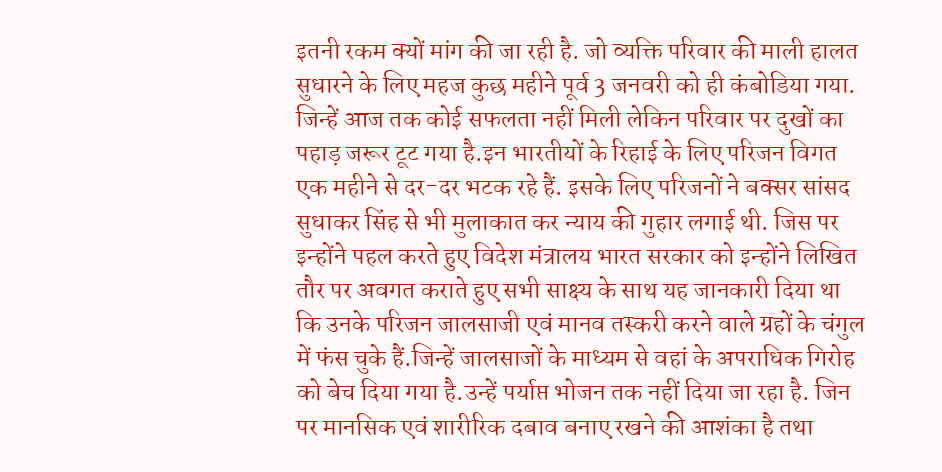इतनी रकम क्यों मांग की जा रही है. जो व्यक्ति परिवार की माली हालत सुधारने के लिए महज कुछ महीने पूर्व 3 जनवरी को ही कंबोडिया गया.
जिन्हें आज तक कोई सफलता नहीं मिली लेकिन परिवार पर दुखों का पहाड़ जरूर टूट गया है.इन भारतीयों के रिहाई के लिए परिजन विगत एक महीने से दर-दर भटक रहे हैं. इसके लिए परिजनों ने बक्सर सांसद सुधाकर सिंह से भी मुलाकात कर न्याय की गुहार लगाई थी. जिस पर इन्होंने पहल करते हुए विदेश मंत्रालय भारत सरकार को इन्होंने लिखित तौर पर अवगत कराते हुए सभी साक्ष्य के साथ यह जानकारी दिया था कि उनके परिजन जालसाजी एवं मानव तस्करी करने वाले ग्रहों के चंगुल में फंस चुके हैं.जिन्हें जालसाजों के माध्यम से वहां के अपराधिक गिरोह को बेच दिया गया है.उन्हें पर्याप्त भोजन तक नहीं दिया जा रहा है. जिन पर मानसिक एवं शारीरिक दबाव बनाए रखने की आशंका है तथा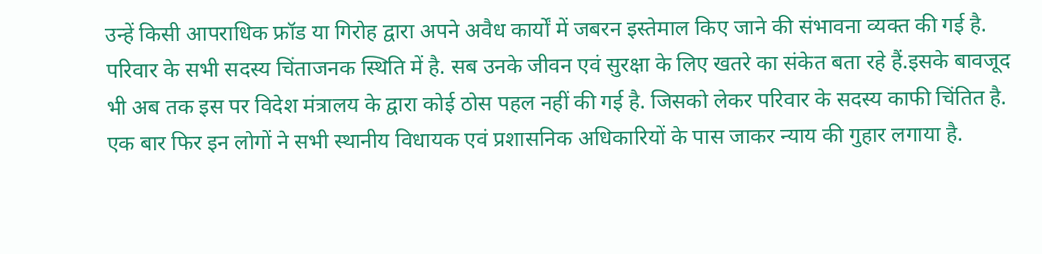उन्हें किसी आपराधिक फ्रॉड या गिरोह द्वारा अपने अवैध कार्यों में जबरन इस्तेमाल किए जाने की संभावना व्यक्त की गई है.
परिवार के सभी सदस्य चिंताजनक स्थिति में है. सब उनके जीवन एवं सुरक्षा के लिए खतरे का संकेत बता रहे हैं.इसके बावजूद भी अब तक इस पर विदेश मंत्रालय के द्वारा कोई ठोस पहल नहीं की गई है. जिसको लेकर परिवार के सदस्य काफी चिंतित है. एक बार फिर इन लोगों ने सभी स्थानीय विधायक एवं प्रशासनिक अधिकारियों के पास जाकर न्याय की गुहार लगाया है.